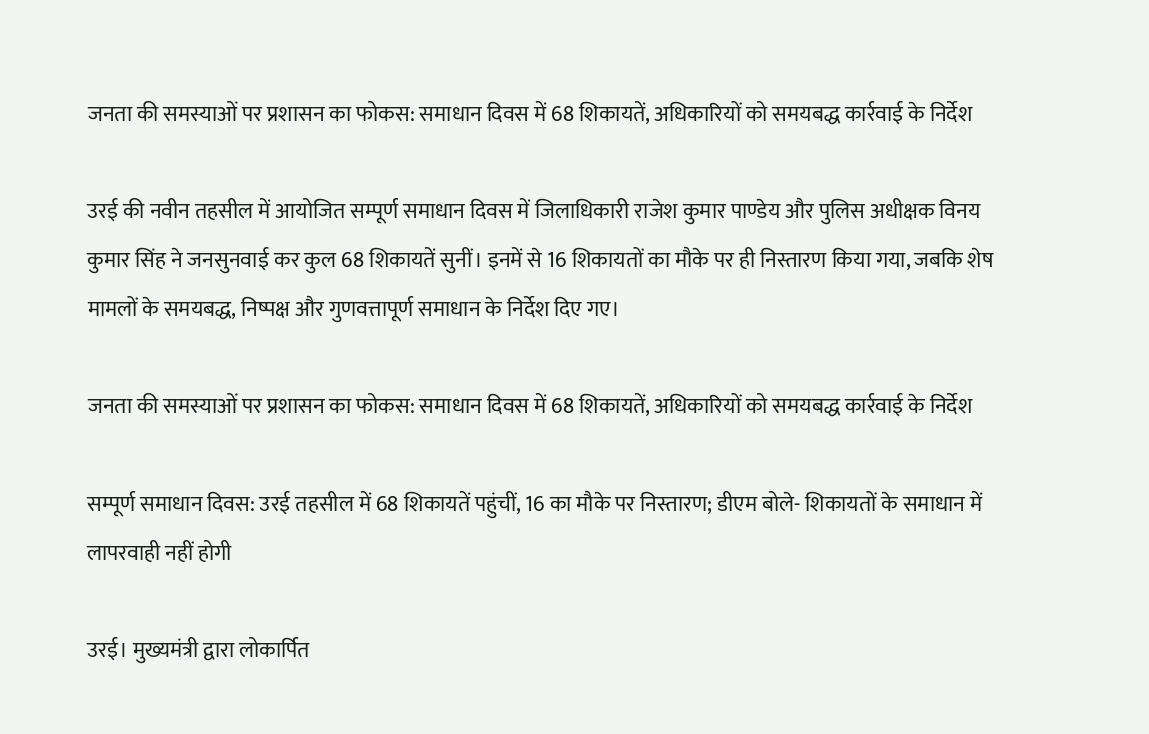जनता की समस्याओं पर प्रशासन का फोकस: समाधान दिवस में 68 शिकायतें, अधिकारियों को समयबद्ध कार्रवाई के निर्देश

उरई की नवीन तहसील में आयोजित सम्पूर्ण समाधान दिवस में जिलाधिकारी राजेश कुमार पाण्डेय और पुलिस अधीक्षक विनय कुमार सिंह ने जनसुनवाई कर कुल 68 शिकायतें सुनीं। इनमें से 16 शिकायतों का मौके पर ही निस्तारण किया गया, जबकि शेष मामलों के समयबद्ध, निष्पक्ष और गुणवत्तापूर्ण समाधान के निर्देश दिए गए।

जनता की समस्याओं पर प्रशासन का फोकस: समाधान दिवस में 68 शिकायतें, अधिकारियों को समयबद्ध कार्रवाई के निर्देश

सम्पूर्ण समाधान दिवस: उरई तहसील में 68 शिकायतें पहुंचीं, 16 का मौके पर निस्तारण; डीएम बोले- शिकायतों के समाधान में लापरवाही नहीं होगी

उरई। मुख्यमंत्री द्वारा लोकार्पित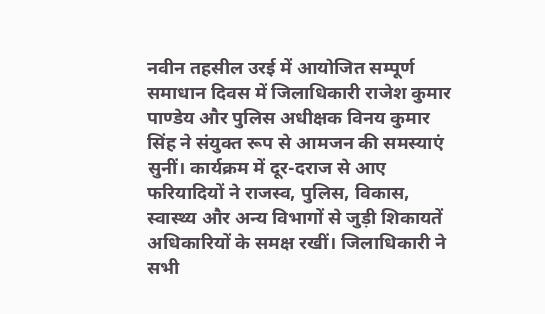नवीन तहसील उरई में आयोजित सम्पूर्ण समाधान दिवस में जिलाधिकारी राजेश कुमार पाण्डेय और पुलिस अधीक्षक विनय कुमार सिंह ने संयुक्त रूप से आमजन की समस्याएं सुनीं। कार्यक्रम में दूर-दराज से आए फरियादियों ने राजस्व, पुलिस, विकास, स्वास्थ्य और अन्य विभागों से जुड़ी शिकायतें अधिकारियों के समक्ष रखीं। जिलाधिकारी ने सभी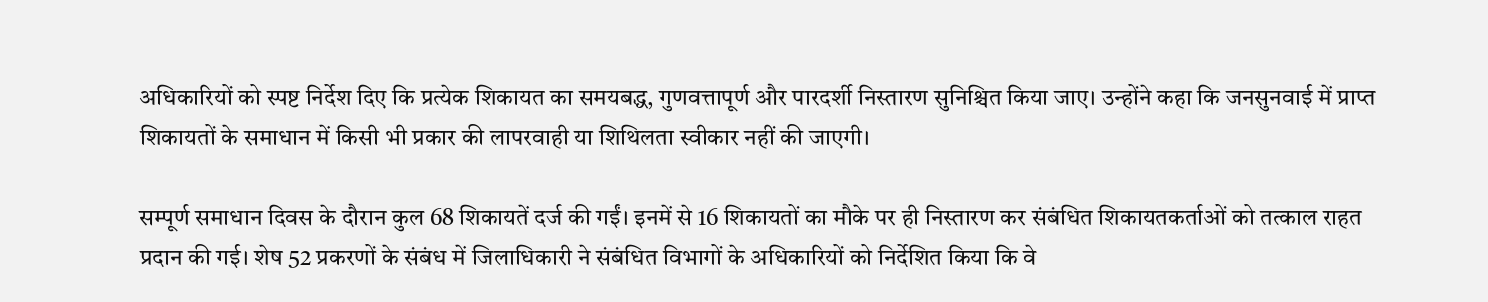अधिकारियों को स्पष्ट निर्देश दिए कि प्रत्येक शिकायत का समयबद्ध, गुणवत्तापूर्ण और पारदर्शी निस्तारण सुनिश्चित किया जाए। उन्होंने कहा कि जनसुनवाई में प्राप्त शिकायतों के समाधान में किसी भी प्रकार की लापरवाही या शिथिलता स्वीकार नहीं की जाएगी।

सम्पूर्ण समाधान दिवस के दौरान कुल 68 शिकायतें दर्ज की गईं। इनमें से 16 शिकायतों का मौके पर ही निस्तारण कर संबंधित शिकायतकर्ताओं को तत्काल राहत प्रदान की गई। शेष 52 प्रकरणों के संबंध में जिलाधिकारी ने संबंधित विभागों के अधिकारियों को निर्देशित किया कि वे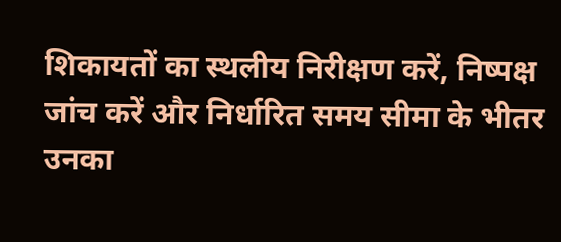शिकायतों का स्थलीय निरीक्षण करें, निष्पक्ष जांच करें और निर्धारित समय सीमा के भीतर उनका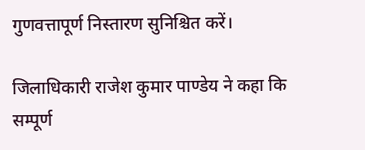गुणवत्तापूर्ण निस्तारण सुनिश्चित करें।

जिलाधिकारी राजेश कुमार पाण्डेय ने कहा कि सम्पूर्ण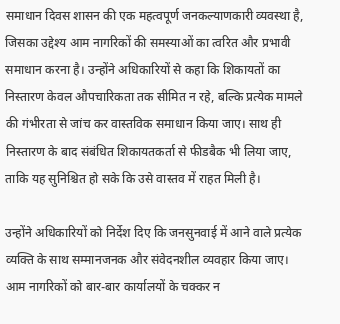समाधान दिवस शासन की एक महत्वपूर्ण जनकल्याणकारी व्यवस्था है, जिसका उद्देश्य आम नागरिकों की समस्याओं का त्वरित और प्रभावी समाधान करना है। उन्होंने अधिकारियों से कहा कि शिकायतों का निस्तारण केवल औपचारिकता तक सीमित न रहे, बल्कि प्रत्येक मामले की गंभीरता से जांच कर वास्तविक समाधान किया जाए। साथ ही निस्तारण के बाद संबंधित शिकायतकर्ता से फीडबैक भी लिया जाए, ताकि यह सुनिश्चित हो सके कि उसे वास्तव में राहत मिली है।

उन्होंने अधिकारियों को निर्देश दिए कि जनसुनवाई में आने वाले प्रत्येक व्यक्ति के साथ सम्मानजनक और संवेदनशील व्यवहार किया जाए। आम नागरिकों को बार-बार कार्यालयों के चक्कर न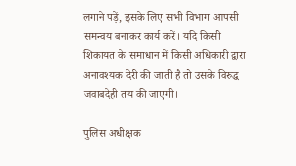लगाने पड़ें, इसके लिए सभी विभाग आपसी समन्वय बनाकर कार्य करें। यदि किसी शिकायत के समाधान में किसी अधिकारी द्वारा अनावश्यक देरी की जाती है तो उसके विरुद्ध जवाबदेही तय की जाएगी।

पुलिस अधीक्षक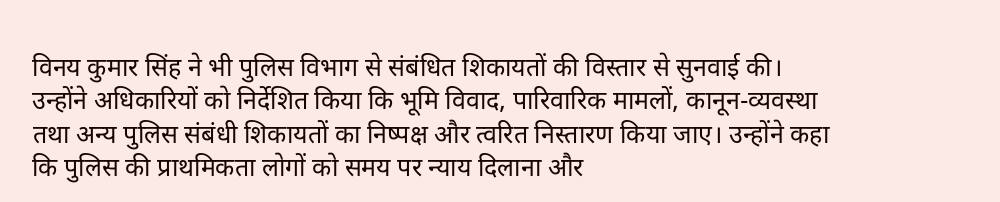विनय कुमार सिंह ने भी पुलिस विभाग से संबंधित शिकायतों की विस्तार से सुनवाई की। उन्होंने अधिकारियों को निर्देशित किया कि भूमि विवाद, पारिवारिक मामलों, कानून-व्यवस्था तथा अन्य पुलिस संबंधी शिकायतों का निष्पक्ष और त्वरित निस्तारण किया जाए। उन्होंने कहा कि पुलिस की प्राथमिकता लोगों को समय पर न्याय दिलाना और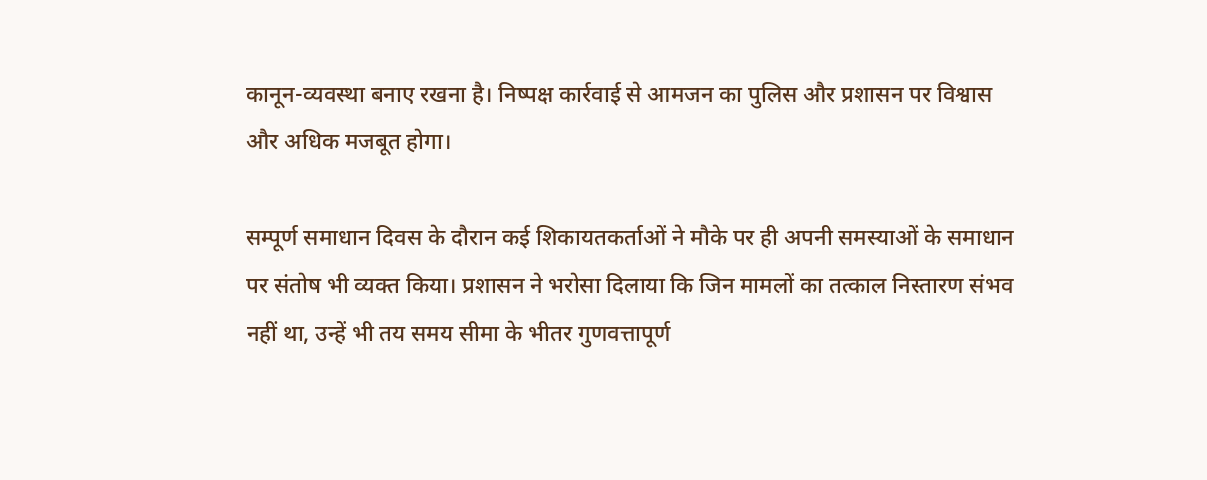कानून-व्यवस्था बनाए रखना है। निष्पक्ष कार्रवाई से आमजन का पुलिस और प्रशासन पर विश्वास और अधिक मजबूत होगा।

सम्पूर्ण समाधान दिवस के दौरान कई शिकायतकर्ताओं ने मौके पर ही अपनी समस्याओं के समाधान पर संतोष भी व्यक्त किया। प्रशासन ने भरोसा दिलाया कि जिन मामलों का तत्काल निस्तारण संभव नहीं था, उन्हें भी तय समय सीमा के भीतर गुणवत्तापूर्ण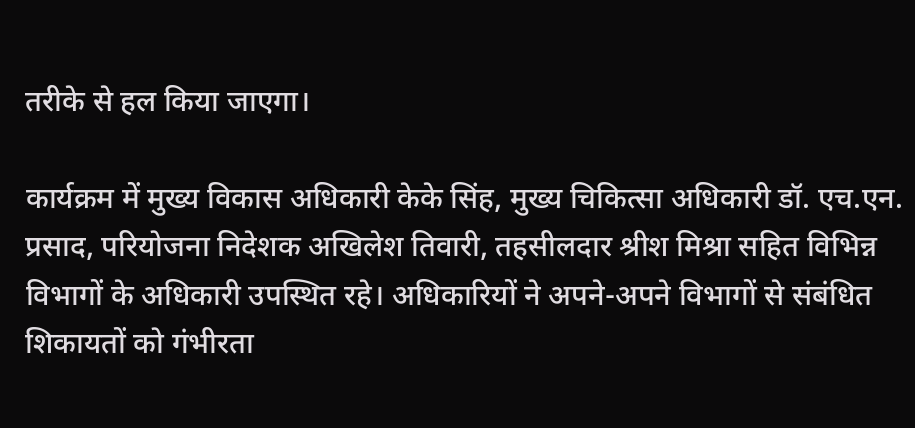तरीके से हल किया जाएगा।

कार्यक्रम में मुख्य विकास अधिकारी केके सिंह, मुख्य चिकित्सा अधिकारी डॉ. एच.एन. प्रसाद, परियोजना निदेशक अखिलेश तिवारी, तहसीलदार श्रीश मिश्रा सहित विभिन्न विभागों के अधिकारी उपस्थित रहे। अधिकारियों ने अपने-अपने विभागों से संबंधित शिकायतों को गंभीरता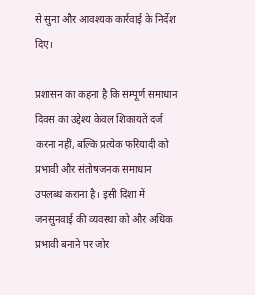से सुना और आवश्यक कार्रवाई के निर्देश दिए।

प्रशासन का कहना है कि सम्पूर्ण समाधान दिवस का उद्देश्य केवल शिकायतें दर्ज करना नहीं, बल्कि प्रत्येक फरियादी को प्रभावी और संतोषजनक समाधान उपलब्ध कराना है। इसी दिशा में जनसुनवाई की व्यवस्था को और अधिक प्रभावी बनाने पर जोर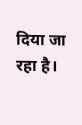दिया जा रहा है।